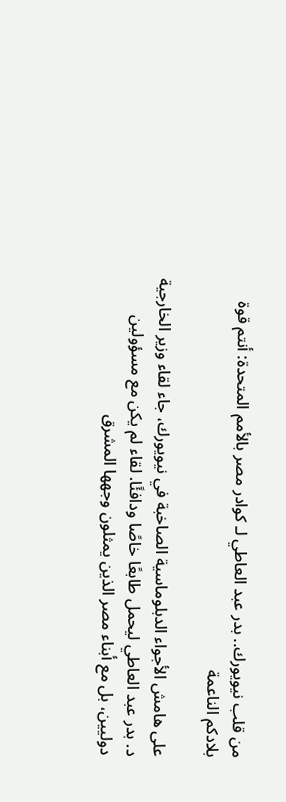من قلب نيويورك.. بدر عبد العاطي لـ كوادر مصر بالأمم المتحدة: أنتم قوة بلادكم الناعمة

على هامش الأجواء الدبلوماسية الصاخبة في نيويورك، جاء لقاء وزير الخارجية د. بدر عبد العاطي ليحمل طابعًا خاصًا ودافئًا. لقاء لم يكن مع مسؤولين دوليين، بل مع أبناء مصر الذين يمثلون وجهها المشرق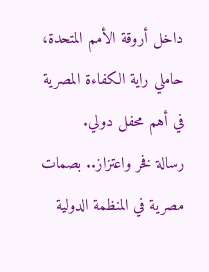داخل أروقة الأمم المتحدة، حاملي راية الكفاءة المصرية في أهم محفل دولي.
رسالة فخر واعتزاز.. بصمات مصرية في المنظمة الدولية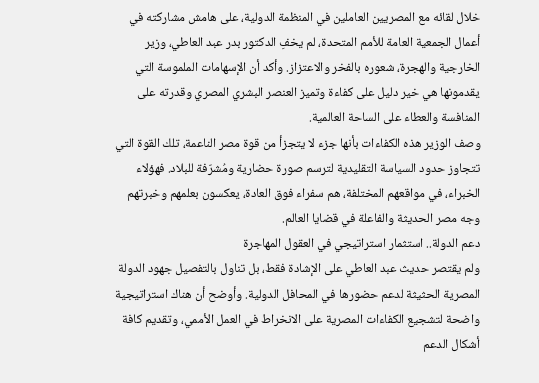خلال لقائه مع المصريين العاملين في المنظمة الدولية، على هامش مشاركته في أعمال الجمعية العامة للأمم المتحدة، لم يخفِ الدكتور بدر عبد العاطي، وزير الخارجية والهجرة، شعوره بالفخر والاعتزاز. وأكد أن الإسهامات الملموسة التي يقدمونها هي خير دليل على كفاءة وتميز العنصر البشري المصري وقدرته على المنافسة والعطاء على الساحة العالمية.
وصف الوزير هذه الكفاءات بأنها جزء لا يتجزأ من قوة مصر الناعمة، تلك القوة التي تتجاوز حدود السياسة التقليدية لترسم صورة حضارية ومُشرّفة للبلاد. فهؤلاء الخبراء، في مواقعهم المختلفة، هم سفراء فوق العادة، يعكسون بعلمهم وخبرتهم وجه مصر الحديثة والفاعلة في قضايا العالم.
دعم الدولة.. استثمار استراتيجي في العقول المهاجرة
ولم يقتصر حديث عبد العاطي على الإشادة فقط، بل تناول بالتفصيل جهود الدولة المصرية الحثيثة لدعم حضورها في المحافل الدولية. وأوضح أن هناك استراتيجية واضحة لتشجيع الكفاءات المصرية على الانخراط في العمل الأممي، وتقديم كافة أشكال الدعم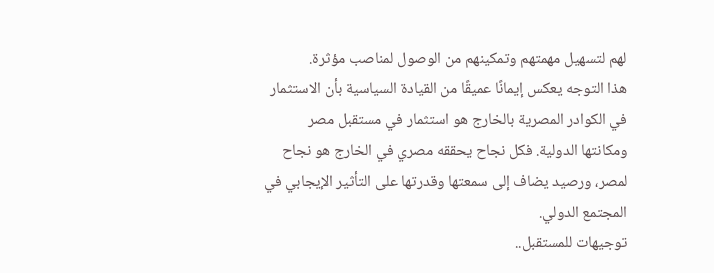لهم لتسهيل مهمتهم وتمكينهم من الوصول لمناصب مؤثرة.
هذا التوجه يعكس إيمانًا عميقًا من القيادة السياسية بأن الاستثمار في الكوادر المصرية بالخارج هو استثمار في مستقبل مصر ومكانتها الدولية. فكل نجاح يحققه مصري في الخارج هو نجاح لمصر، ورصيد يضاف إلى سمعتها وقدرتها على التأثير الإيجابي في المجتمع الدولي.
توجيهات للمستقبل..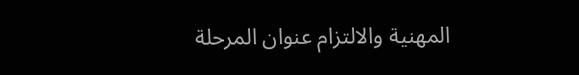المهنية والالتزام عنوان المرحلة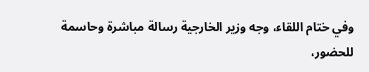وفي ختام اللقاء، وجه وزير الخارجية رسالة مباشرة وحاسمة للحضور،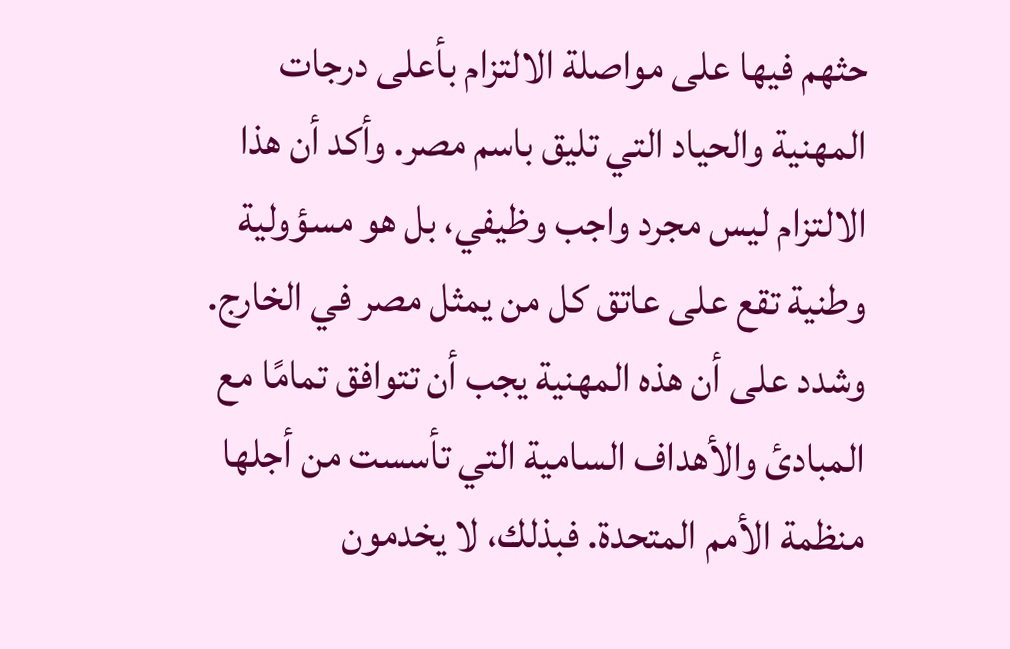حثهم فيها على مواصلة الالتزام بأعلى درجات المهنية والحياد التي تليق باسم مصر. وأكد أن هذا الالتزام ليس مجرد واجب وظيفي، بل هو مسؤولية وطنية تقع على عاتق كل من يمثل مصر في الخارج.
وشدد على أن هذه المهنية يجب أن تتوافق تمامًا مع المبادئ والأهداف السامية التي تأسست من أجلها منظمة الأمم المتحدة. فبذلك، لا يخدمون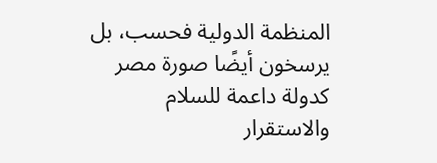المنظمة الدولية فحسب، بل يرسخون أيضًا صورة مصر كدولة داعمة للسلام والاستقرار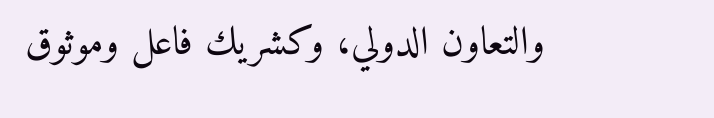والتعاون الدولي، وكشريك فاعل وموثوق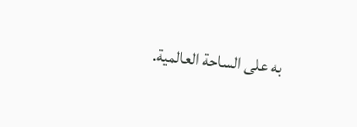به على الساحة العالمية.